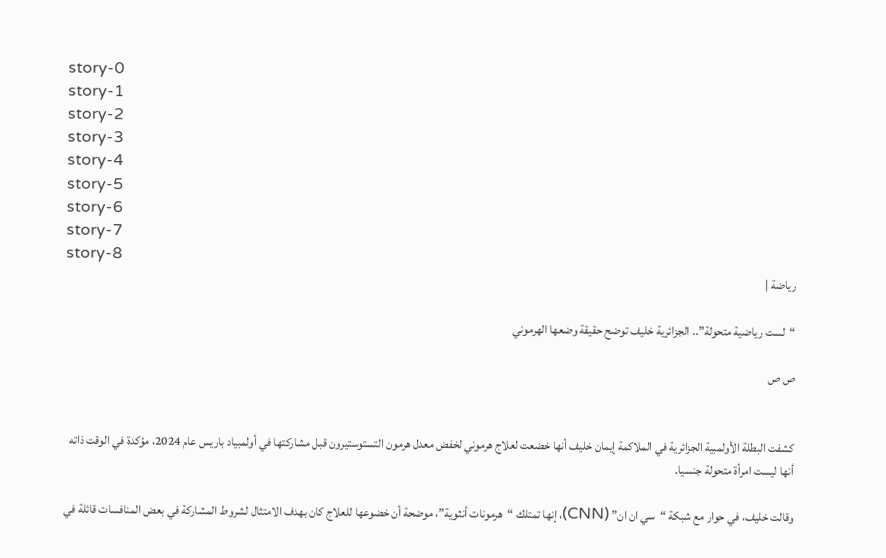story-0
story-1
story-2
story-3
story-4
story-5
story-6
story-7
story-8
رياضة |

“لست رياضية متحولة”.. الجزائرية خليف توضح حقيقة وضعها الهرموني

ص ص


كشفت البطلة الأولمبية الجزائرية في الملاكمة إيمان خليف أنها خضعت لعلاج هرموني لخفض معدل هرمون التستوستيرون قبل مشاركتها في أولمبياد باريس عام 2024، مؤكدة في الوقت ذاته أنها ليست امرأة متحولة جنسيا.

وقالت خليف، في حوار مع شبكة “سي ان ان” (CNN)، إنها تمتلك “هرمونات أنثوية”، موضحة أن خضوعها للعلاج كان بهدف الامتثال لشروط المشاركة في بعض المنافسات قائلة في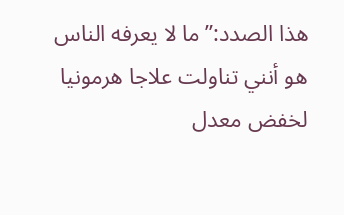هذا الصدد:”ما لا يعرفه الناس هو أنني تناولت علاجا هرمونيا لخفض معدل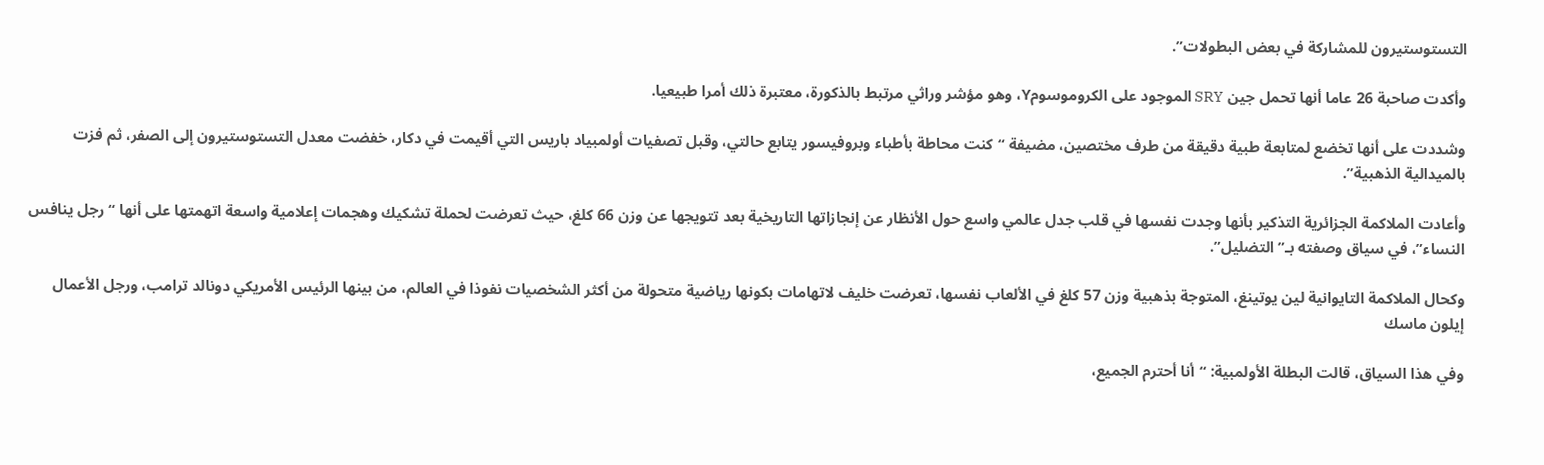التستوستيرون للمشاركة في بعض البطولات”.

وأكدت صاحبة 26 عاما أنها تحمل جين SRY الموجود على الكروموسومY، وهو مؤشر وراثي مرتبط بالذكورة، معتبرة ذلك أمرا طبيعيا.

وشددت على أنها تخضع لمتابعة طبية دقيقة من طرف مختصين، مضيفة “كنت محاطة بأطباء وبروفيسور يتابع حالتي، وقبل تصفيات أولمبياد باريس التي أقيمت في دكار، خفضت معدل التستوستيرون إلى الصفر، ثم فزت بالميدالية الذهبية”.

وأعادت الملاكمة الجزائرية التذكير بأنها وجدت نفسها في قلب جدل عالمي واسع حول الأنظار عن إنجازاتها التاريخية بعد تتويجها عن وزن 66 كلغ، حيث تعرضت لحملة تشكيك وهجمات إعلامية واسعة اتهمتها على أنها “رجل ينافس النساء”، في سياق وصفته بـ”التضليل”.

وكحال الملاكمة التايوانية لين يوتينغ، المتوجة بذهبية وزن 57 كلغ في الألعاب نفسها، تعرضت خليف لاتهامات بكونها رياضية متحولة من أكثر الشخصيات نفوذا في العالم، من بينها الرئيس الأمريكي دونالد ترامب، ورجل الأعمال إيلون ماسك

وفي هذا السياق، قالت البطلة الأولمبية: “أنا أحترم الجميع،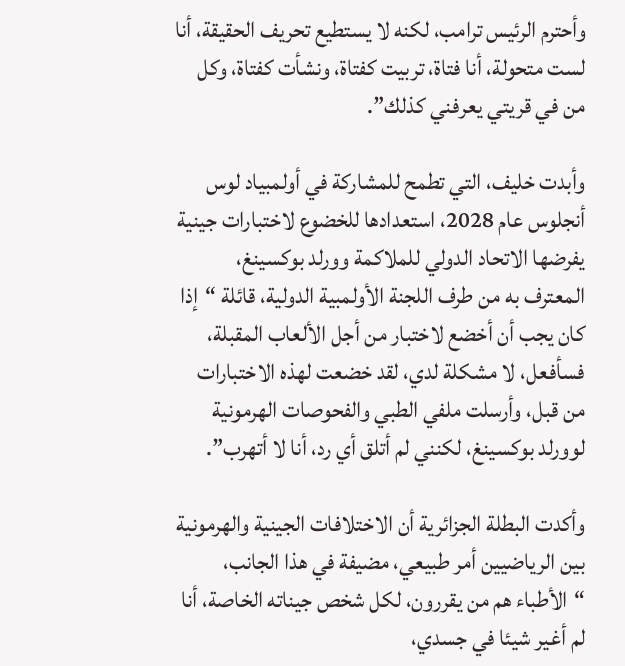وأحترم الرئيس ترامب، لكنه لا يستطيع تحريف الحقيقة، أنا لست متحولة، أنا فتاة، تربيت كفتاة، ونشأت كفتاة، وكل من في قريتي يعرفني كذلك”.

وأبدت خليف، التي تطمح للمشاركة في أولمبياد لوس أنجلوس عام 2028، استعدادها للخضوع لاختبارات جينية يفرضها الاتحاد الدولي للملاكمة وورلد بوكسينغ، المعترف به من طرف اللجنة الأولمبية الدولية، قائلة “إذا كان يجب أن أخضع لاختبار من أجل الألعاب المقبلة، فسأفعل، لا مشكلة لدي، لقد خضعت لهذه الاختبارات من قبل، وأرسلت ملفي الطبي والفحوصات الهرمونية لوورلد بوكسينغ، لكنني لم أتلق أي رد، أنا لا أتهرب”.

وأكدت البطلة الجزائرية أن الاختلافات الجينية والهرمونية بين الرياضيين أمر طبيعي، مضيفة في هذا الجانب، “الأطباء هم من يقررون، لكل شخص جيناته الخاصة، أنا لم أغير شيئا في جسدي،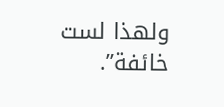ولهذا لست خائفة”.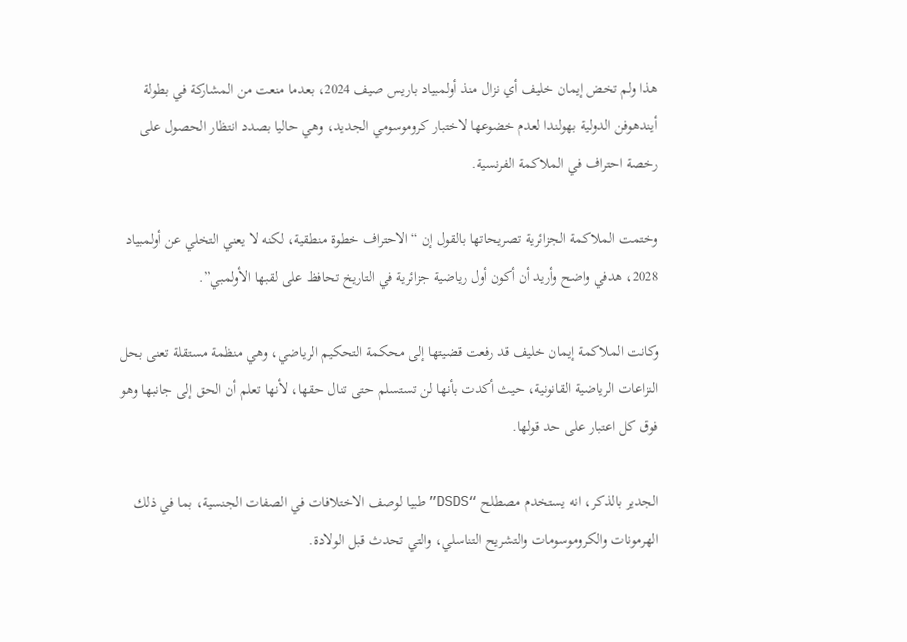هذا ولم تخض إيمان خليف أي نزال منذ أولمبياد باريس صيف 2024، بعدما منعت من المشاركة في بطولة أيندهوفن الدولية بهولندا لعدم خضوعها لاختبار كروموسومي الجديد، وهي حاليا بصدد انتظار الحصول على رخصة احتراف في الملاكمة الفرنسية.

وختمت الملاكمة الجزائرية تصريحاتها بالقول إن “الاحتراف خطوة منطقية، لكنه لا يعني التخلي عن أولمبياد 2028، هدفي واضح وأريد أن أكون أول رياضية جزائرية في التاريخ تحافظ على لقبها الأولمبي”.

وكانت الملاكمة إيمان خليف قد رفعت قضيتها إلى محكمة التحكيم الرياضي، وهي منظمة مستقلة تعنى بحل النزاعات الرياضية القانونية، حيث أكدت بأنها لن تستسلم حتى تنال حقها، لأنها تعلم أن الحق إلى جانبها وهو فوق كل اعتبار على حد قولها.

الجدير بالذكر، انه يستخدم مصطلح “DSDS”طبيا لوصف الاختلافات في الصفات الجنسية، بما في ذلك الهرمونات والكروموسومات والتشريح التناسلي، والتي تحدث قبل الولادة.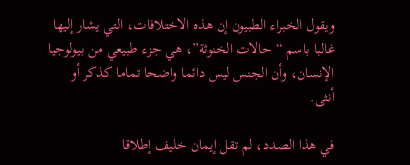ويقول الخبراء الطبيون إن هذه الاختلافات، التي يشار إليها غالبا باسم “حالات الخنوثة”، هي جزء طبيعي من بيولوجيا الإنسان، وأن الجنس ليس دائما واضحا تماما كذكر أو أنثى.

في هذا الصدد، لم تقل إيمان خليف إطلاقا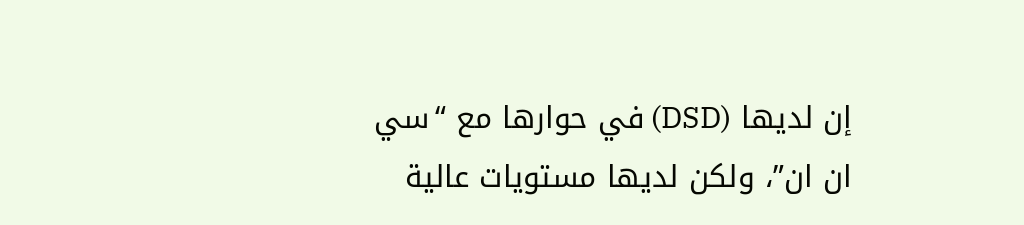إن لديها (DSD) في حوارها مع “سي ان ان”، ولكن لديها مستويات عالية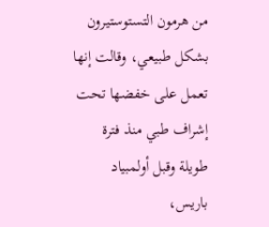من هرمون التستوستيرون بشكل طبيعي، وقالت إنها تعمل على خفضها تحت إشراف طبي منذ فترة طويلة وقبل أولمبياد باريس،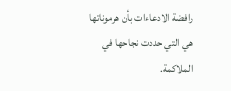رافضة الادعاءات بأن هرموناتها هي التي حددت نجاحها في الملاكمة.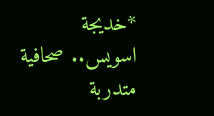*خديجة اسويس.. صحافية متدربة